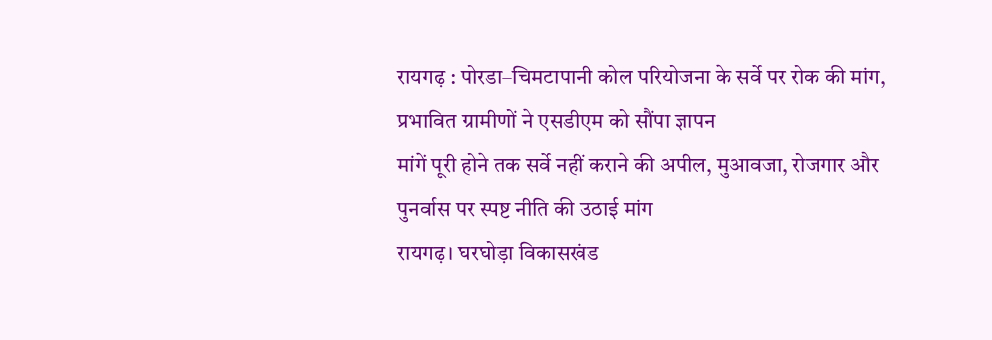रायगढ़ : पोरडा–चिमटापानी कोल परियोजना के सर्वे पर रोक की मांग, प्रभावित ग्रामीणों ने एसडीएम को सौंपा ज्ञापन
मांगें पूरी होने तक सर्वे नहीं कराने की अपील, मुआवजा, रोजगार और पुनर्वास पर स्पष्ट नीति की उठाई मांग
रायगढ़। घरघोड़ा विकासखंड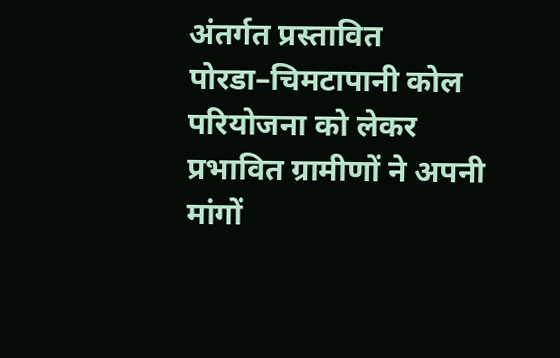अंतर्गत प्रस्तावित पोरडा–चिमटापानी कोल परियोजना को लेकर प्रभावित ग्रामीणों ने अपनी मांगों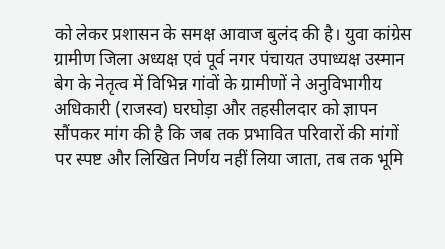को लेकर प्रशासन के समक्ष आवाज बुलंद की है। युवा कांग्रेस ग्रामीण जिला अध्यक्ष एवं पूर्व नगर पंचायत उपाध्यक्ष उस्मान बेग के नेतृत्व में विभिन्न गांवों के ग्रामीणों ने अनुविभागीय अधिकारी (राजस्व) घरघोड़ा और तहसीलदार को ज्ञापन सौंपकर मांग की है कि जब तक प्रभावित परिवारों की मांगों पर स्पष्ट और लिखित निर्णय नहीं लिया जाता, तब तक भूमि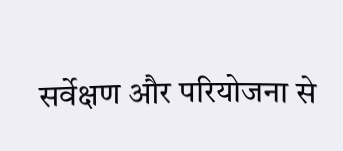सर्वेक्षण और परियोजना से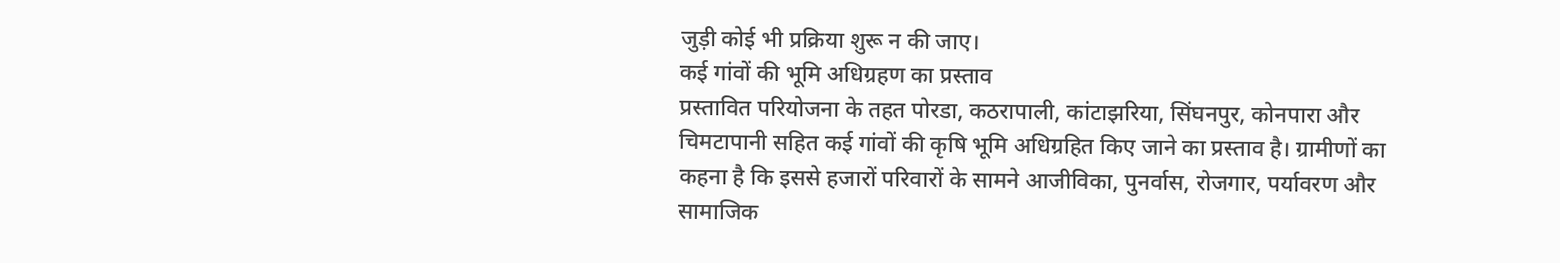जुड़ी कोई भी प्रक्रिया शुरू न की जाए।
कई गांवों की भूमि अधिग्रहण का प्रस्ताव
प्रस्तावित परियोजना के तहत पोरडा, कठरापाली, कांटाझरिया, सिंघनपुर, कोनपारा और चिमटापानी सहित कई गांवों की कृषि भूमि अधिग्रहित किए जाने का प्रस्ताव है। ग्रामीणों का कहना है कि इससे हजारों परिवारों के सामने आजीविका, पुनर्वास, रोजगार, पर्यावरण और सामाजिक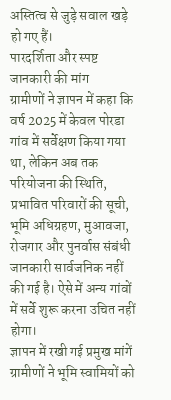अस्तित्व से जुड़े सवाल खड़े हो गए हैं।
पारदर्शिता और स्पष्ट जानकारी की मांग
ग्रामीणों ने ज्ञापन में कहा कि वर्ष 2025 में केवल पोरडा गांव में सर्वेक्षण किया गया था, लेकिन अब तक परियोजना की स्थिति, प्रभावित परिवारों की सूची, भूमि अधिग्रहण, मुआवजा, रोजगार और पुनर्वास संबंधी जानकारी सार्वजनिक नहीं की गई है। ऐसे में अन्य गांवों में सर्वे शुरू करना उचित नहीं होगा।
ज्ञापन में रखी गई प्रमुख मांगें
ग्रामीणों ने भूमि स्वामियों को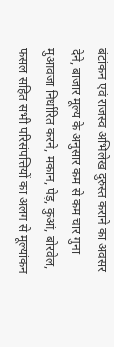बंटांकन एवं राजस्व अभिलेख दुरुस्त कराने का अवसर देने, बाजार मूल्य के अनुसार कम से कम चार गुना मुआवजा निर्धारित करने, मकान, पेड़, कुआं, बोरवेल, फसल सहित सभी परिसंपत्तियों का अलग से मूल्यांकन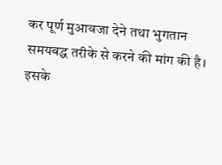कर पूर्ण मुआवजा देने तथा भुगतान समयबद्ध तरीके से करने की मांग की है।
इसके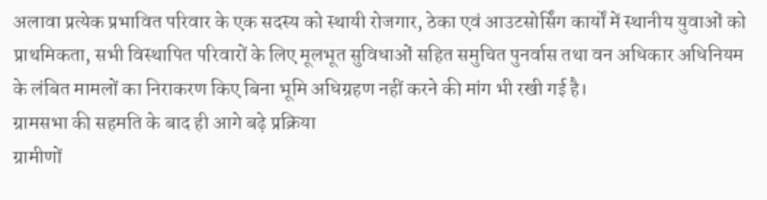अलावा प्रत्येक प्रभावित परिवार के एक सदस्य को स्थायी रोजगार, ठेका एवं आउटसोर्सिंग कार्यों में स्थानीय युवाओं को प्राथमिकता, सभी विस्थापित परिवारों के लिए मूलभूत सुविधाओं सहित समुचित पुनर्वास तथा वन अधिकार अधिनियम के लंबित मामलों का निराकरण किए बिना भूमि अधिग्रहण नहीं करने की मांग भी रखी गई है।
ग्रामसभा की सहमति के बाद ही आगे बढ़े प्रक्रिया
ग्रामीणों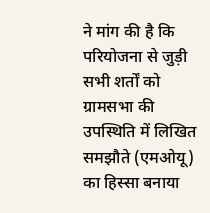ने मांग की है कि परियोजना से जुड़ी सभी शर्तों को ग्रामसभा की उपस्थिति में लिखित समझौते (एमओयू) का हिस्सा बनाया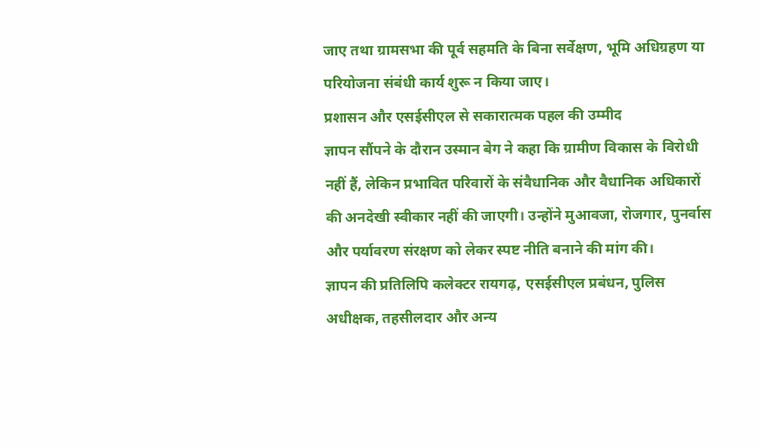जाए तथा ग्रामसभा की पूर्व सहमति के बिना सर्वेक्षण, भूमि अधिग्रहण या परियोजना संबंधी कार्य शुरू न किया जाए।
प्रशासन और एसईसीएल से सकारात्मक पहल की उम्मीद
ज्ञापन सौंपने के दौरान उस्मान बेग ने कहा कि ग्रामीण विकास के विरोधी नहीं हैं, लेकिन प्रभावित परिवारों के संवैधानिक और वैधानिक अधिकारों की अनदेखी स्वीकार नहीं की जाएगी। उन्होंने मुआवजा, रोजगार, पुनर्वास और पर्यावरण संरक्षण को लेकर स्पष्ट नीति बनाने की मांग की।
ज्ञापन की प्रतिलिपि कलेक्टर रायगढ़, एसईसीएल प्रबंधन, पुलिस अधीक्षक, तहसीलदार और अन्य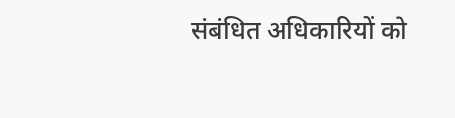संबंधित अधिकारियों को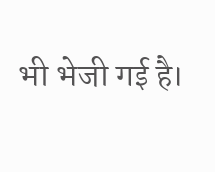भी भेजी गई है।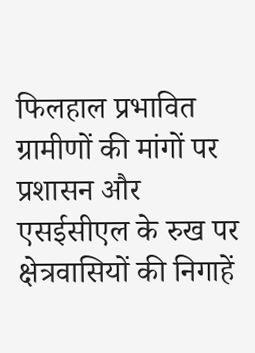फिलहाल प्रभावित ग्रामीणों की मांगों पर प्रशासन और एसईसीएल के रुख पर क्षेत्रवासियों की निगाहें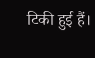टिकी हुई हैं।